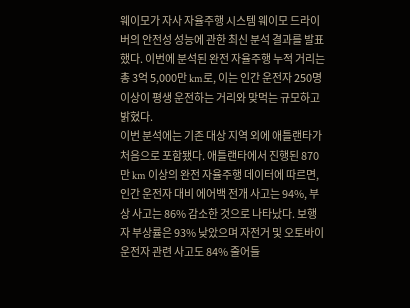웨이모가 자사 자율주행 시스템 웨이모 드라이버의 안전성 성능에 관한 최신 분석 결과를 발표했다. 이번에 분석된 완전 자율주행 누적 거리는 총 3억 5,000만 km로, 이는 인간 운전자 250명 이상이 평생 운전하는 거리와 맞먹는 규모하고 밝혔다.
이번 분석에는 기존 대상 지역 외에 애틀랜타가 처음으로 포함됐다. 애틀랜타에서 진행된 870만 km 이상의 완전 자율주행 데이터에 따르면, 인간 운전자 대비 에어백 전개 사고는 94%, 부상 사고는 86% 감소한 것으로 나타났다. 보행자 부상률은 93% 낮았으며 자전거 및 오토바이 운전자 관련 사고도 84% 줄어들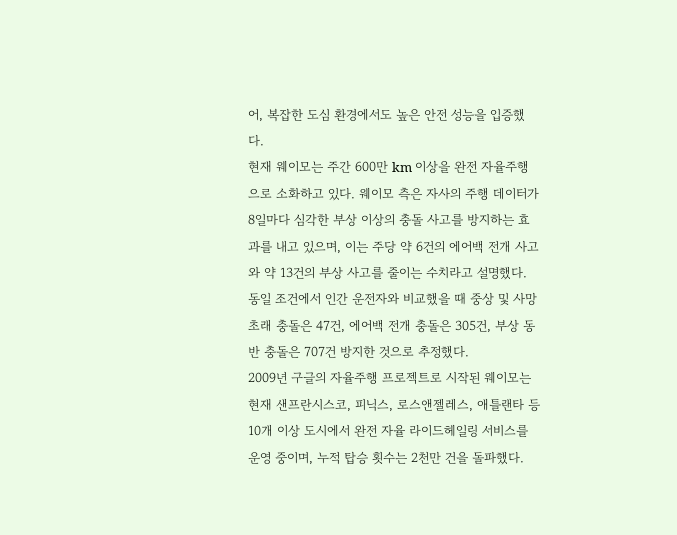어, 복잡한 도심 환경에서도 높은 안전 성능을 입증했다.
현재 웨이모는 주간 600만 km 이상을 완전 자율주행으로 소화하고 있다. 웨이모 측은 자사의 주행 데이터가 8일마다 심각한 부상 이상의 충돌 사고를 방지하는 효과를 내고 있으며, 이는 주당 약 6건의 에어백 전개 사고와 약 13건의 부상 사고를 줄이는 수치라고 설명했다. 동일 조건에서 인간 운전자와 비교했을 때 중상 및 사망 초래 충돌은 47건, 에어백 전개 충돌은 305건, 부상 동반 충돌은 707건 방지한 것으로 추정했다.
2009년 구글의 자율주행 프로젝트로 시작된 웨이모는 현재 샌프란시스코, 피닉스, 로스앤젤레스, 애틀랜타 등 10개 이상 도시에서 완전 자율 라이드헤일링 서비스를 운영 중이며, 누적 탑승 횟수는 2천만 건을 돌파했다.